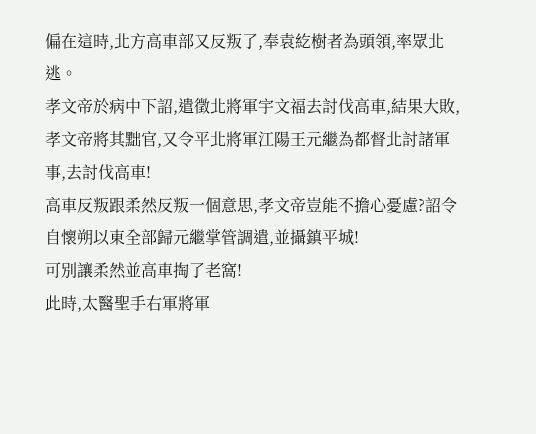偏在這時,北方高車部又反叛了,奉袁紇樹者為頭領,率眾北逃。
孝文帝於病中下詔,遣徵北將軍宇文福去討伐高車,結果大敗,孝文帝將其黜官,又令平北將軍江陽王元繼為都督北討諸軍事,去討伐高車!
高車反叛跟柔然反叛一個意思,孝文帝豈能不擔心憂慮?詔令自懷朔以東全部歸元繼掌管調遣,並攝鎮平城!
可別讓柔然並高車掏了老窩!
此時,太醫聖手右軍將軍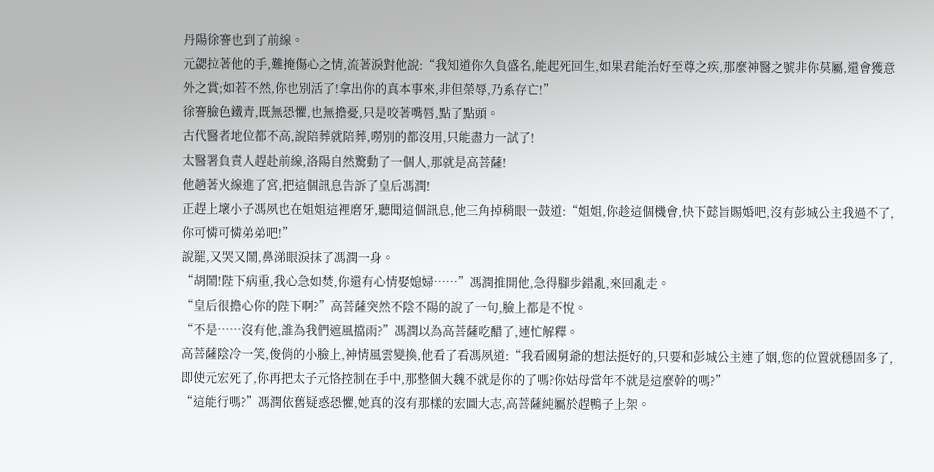丹陽徐謇也到了前線。
元勰拉著他的手,難掩傷心之情,流著淚對他說:“我知道你久負盛名,能起死回生,如果君能治好至尊之疾,那麼神醫之號非你莫屬,還會獲意外之賞;如若不然,你也別活了!拿出你的真本事來,非但榮辱,乃系存亡!”
徐謇臉色鐵青,既無恐懼,也無擔憂,只是咬著嘴唇,點了點頭。
古代醫者地位都不高,說陪葬就陪葬,嘮別的都沒用,只能盡力一試了!
太醫署負責人趕赴前線,洛陽自然驚動了一個人,那就是高菩薩!
他趟著火線進了宮,把這個訊息告訴了皇后馮潤!
正趕上壞小子馮夙也在姐姐這裡磨牙,聽聞這個訊息,他三角掉稍眼一鼓道:“姐姐,你趁這個機會,快下懿旨賜婚吧,沒有彭城公主我過不了,你可憐可憐弟弟吧!”
說罷,又哭又鬧,鼻涕眼淚抹了馮潤一身。
“胡鬧!陛下病重,我心急如焚,你還有心情娶媳婦……”馮潤推開他,急得腳步錯亂,來回亂走。
“皇后很擔心你的陛下啊?”高菩薩突然不陰不陽的說了一句,臉上都是不悅。
“不是……沒有他,誰為我們遮風擋雨?”馮潤以為高菩薩吃醋了,連忙解釋。
高菩薩陰冷一笑,俊俏的小臉上,神情風雲變換,他看了看馮夙道:“我看國舅爺的想法挺好的,只要和彭城公主連了姻,您的位置就穩固多了,即使元宏死了,你再把太子元恪控制在手中,那整個大魏不就是你的了嗎?你姑母當年不就是這麼幹的嗎?”
“這能行嗎?”馮潤依舊疑惑恐懼,她真的沒有那樣的宏圖大志,高菩薩純屬於趕鴨子上架。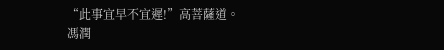“此事宜早不宜遲!”高菩薩道。
馮潤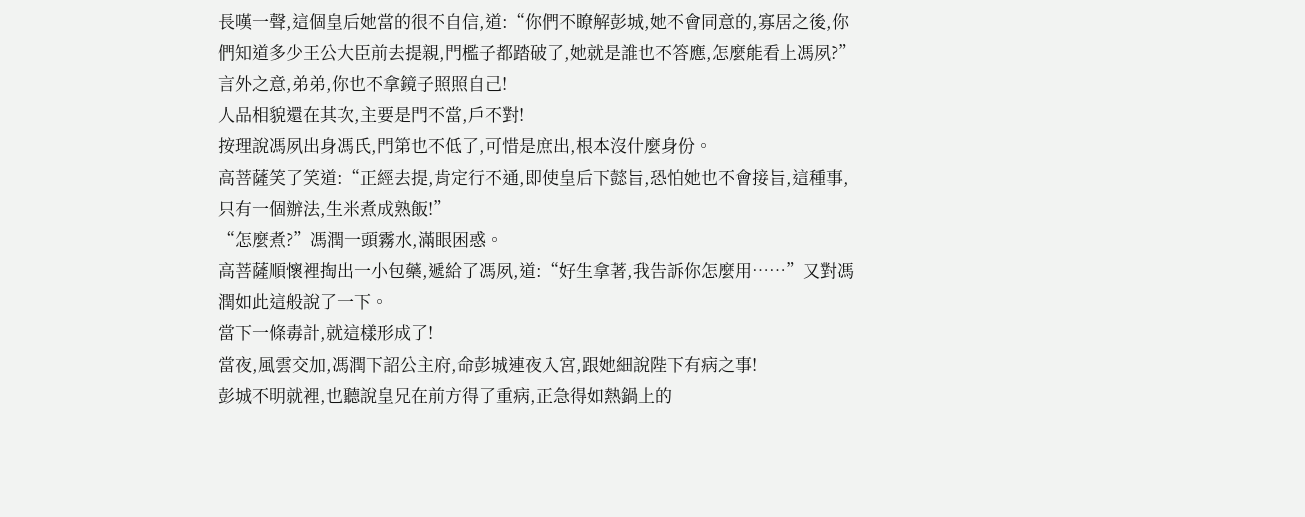長嘆一聲,這個皇后她當的很不自信,道:“你們不瞭解彭城,她不會同意的,寡居之後,你們知道多少王公大臣前去提親,門檻子都踏破了,她就是誰也不答應,怎麼能看上馮夙?”
言外之意,弟弟,你也不拿鏡子照照自己!
人品相貌還在其次,主要是門不當,戶不對!
按理說馮夙出身馮氏,門第也不低了,可惜是庶出,根本沒什麼身份。
高菩薩笑了笑道:“正經去提,肯定行不通,即使皇后下懿旨,恐怕她也不會接旨,這種事,只有一個辦法,生米煮成熟飯!”
“怎麼煮?”馮潤一頭霧水,滿眼困惑。
高菩薩順懷裡掏出一小包藥,遞給了馮夙,道:“好生拿著,我告訴你怎麼用……”又對馮潤如此這般說了一下。
當下一條毒計,就這樣形成了!
當夜,風雲交加,馮潤下詔公主府,命彭城連夜入宮,跟她細說陛下有病之事!
彭城不明就裡,也聽說皇兄在前方得了重病,正急得如熱鍋上的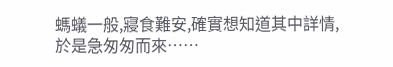螞蟻一般,寢食難安,確實想知道其中詳情,於是急匆匆而來……